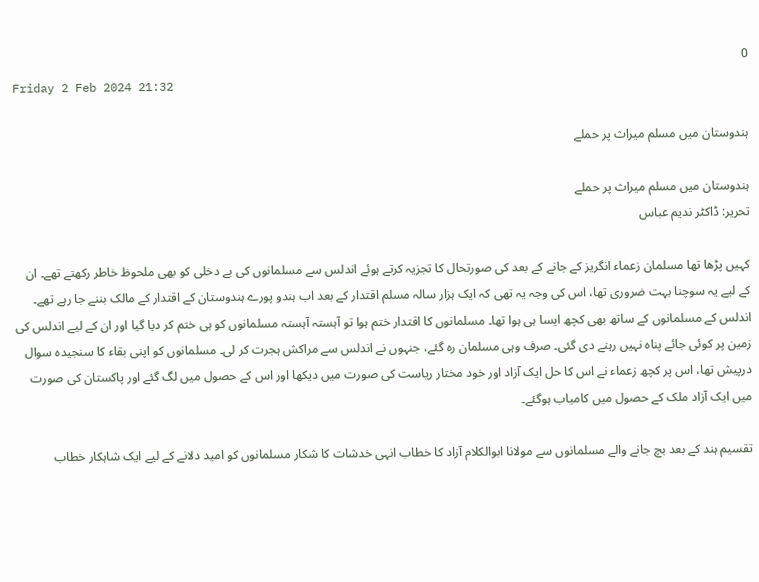0
Friday 2 Feb 2024 21:32

ہندوستان میں مسلم میراث پر حملے

ہندوستان میں مسلم میراث پر حملے
تحریر: ڈاکٹر ندیم عباس

کہیں پڑھا تھا مسلمان زعماء انگریز کے جانے کے بعد کی صورتحال کا تجزیہ کرتے ہوئے اندلس سے مسلمانوں کی بے دخلی کو بھی ملحوظ خاطر رکھتے تھے۔ ان کے لیے یہ سوچنا بہت ضروری تھا، اس کی وجہ یہ تھی کہ ایک ہزار سالہ مسلم اقتدار کے بعد اب ہندو پورے ہندوستان کے اقتدار کے مالک بننے جا رہے تھے۔ اندلس کے مسلمانوں کے ساتھ بھی کچھ ایسا ہی ہوا تھا۔ مسلمانوں کا اقتدار ختم ہوا تو آہستہ آہستہ مسلمانوں کو ہی ختم کر دیا گیا اور ان کے لیے اندلس کی زمین پر کوئی جائے پناہ نہیں رہنے دی گئی۔ صرف وہی مسلمان رہ گئے، جنہوں نے اندلس سے مراکش ہجرت کر لی۔ مسلمانوں کو اپنی بقاء کا سنجیدہ سوال درپیش تھا، اس پر کچھ زعماء نے اس کا حل ایک آزاد اور خود مختار ریاست کی صورت میں دیکھا اور اس کے حصول میں لگ گئے اور پاکستان کی صورت میں ایک آزاد ملک کے حصول میں کامیاب ہوگئے۔

تقسیم ہند کے بعد بچ جانے والے مسلمانوں سے مولانا ابوالکلام آزاد کا خطاب انہی خدشات کا شکار مسلمانوں کو امید دلانے کے لیے ایک شاہکار خطاب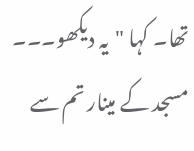تھا۔ کہا "یہ دیکھو۔۔۔ مسجد کے مینار تم سے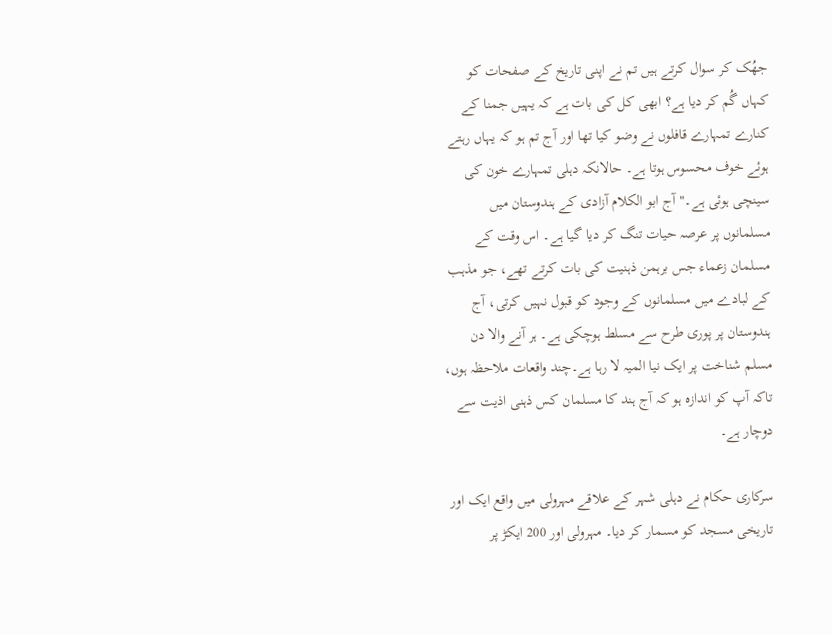جھُک کر سوال کرتے ہیں تم نے اپنی تاریخ کے صفحات کو کہاں گُم کر دیا ہے؟ ابھی کل کی بات ہے کہ یہیں جمنا کے کنارے تمہارے قافلوں نے وضو کیا تھا اور آج تم ہو کہ یہاں رہتے ہوئے خوف محسوس ہوتا ہے۔ حالانکہ دہلی تمہارے خون کی سینچی ہوئی ہے۔" آج ابو الکلام آزادی کے ہندوستان میں مسلمانوں پر عرصہ حیات تنگ کر دیا گیا ہے۔ اس وقت کے مسلمان زعماء جس برہمن ذہنیت کی بات کرتے تھے، جو مذہب کے لبادے میں مسلمانوں کے وجود کو قبول نہیں کرتی، آج ہندوستان پر پوری طرح سے مسلط ہوچکی ہے۔ ہر آنے والا دن مسلم شناخت پر ایک نیا المیہ لا رہا ہے۔چند واقعات ملاحظہ ہوں، تاکہ آپ کو اندازہ ہو کہ آج ہند کا مسلمان کس ذہنی اذیت سے دوچار ہے۔

سرکاری حکام نے دہلی شہر کے علاقے مہرولی میں واقع ایک اور تاریخی مسجد کو مسمار کر دیا۔ مہرولی اور 200 ایکڑ پر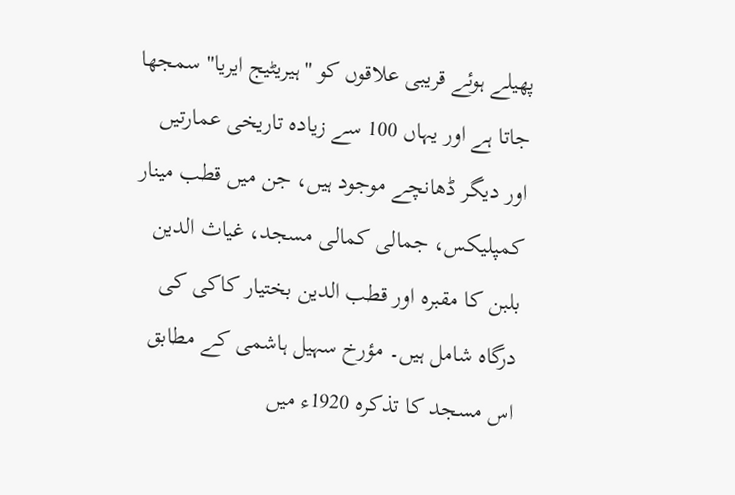پھیلے ہوئے قریبی علاقوں کو "ہیریٹیج ایریا" سمجھا جاتا ہے اور یہاں 100 سے زیادہ تاریخی عمارتیں اور دیگر ڈھانچے موجود ہیں، جن میں قطب مینار کمپلیکس، جمالی کمالی مسجد، غیاث الدین بلبن کا مقبرہ اور قطب الدین بختیار کاکی کی درگاہ شامل ہیں۔ مؤرخ سہیل ہاشمی کے مطابق اس مسجد کا تذکرہ 1920ء میں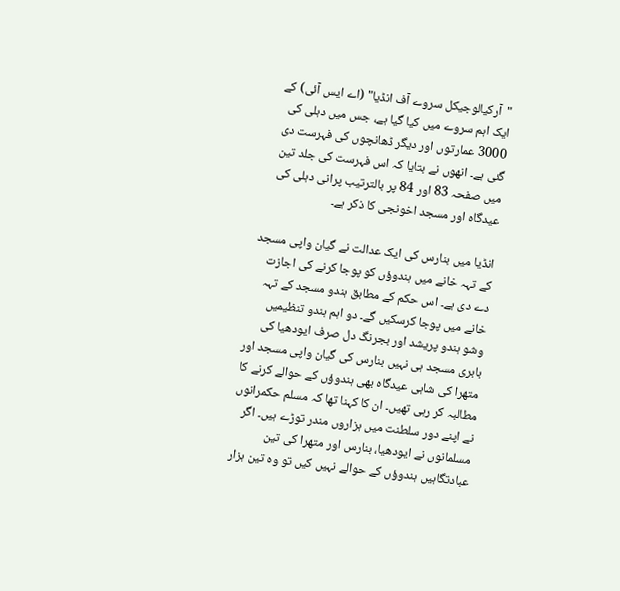"آرکیالوجیکل سروے آف انڈیا" (اے ایس آئی) کے ایک اہم سروے میں کیا گیا ہے، جس میں دہلی کی 3000 عمارتوں اور دیگر ڈھانچوں کی فہرست دی گئی ہے۔ انھوں نے بتایا کہ اس فہرست کی جلد تین میں صفحہ 83 اور 84 پر بالترتیب پرانی دہلی کی عیدگاہ اور مسجد اخونجی کا ذکر ہے۔

انڈیا میں بنارس کی ایک عدالت نے گیان واپی مسجد کے تہہ خانے میں ہندوؤں کو پوجا کرنے کی اجازت دے دی ہے۔ اس حکم کے مطابق ہندو مسجد کے تہہ خانے میں پوجا کرسکیں گے۔ دو اہم ہندو تنظیمیں وشو ہندو پریشد اور بجرنگ دل صرف ایودھیا کی بابری مسجد ہی نہیں بنارس کی گیان واپی مسجد اور متھرا کی شاہی عیدگاہ بھی ہندوؤں کے حوالے کرنے کا مطالبہ کر رہی تھیں۔ ان کا کہنا تھا کہ مسلم حکمرانوں نے اپنے دور سلطنت میں ہزاروں مندر توڑے ہیں۔ اگر مسلمانوں نے ایودھیا، بنارس اور متھرا کی تین عبادتگاہیں ہندوؤں کے حوالے نہیں کیں تو وہ تین ہزار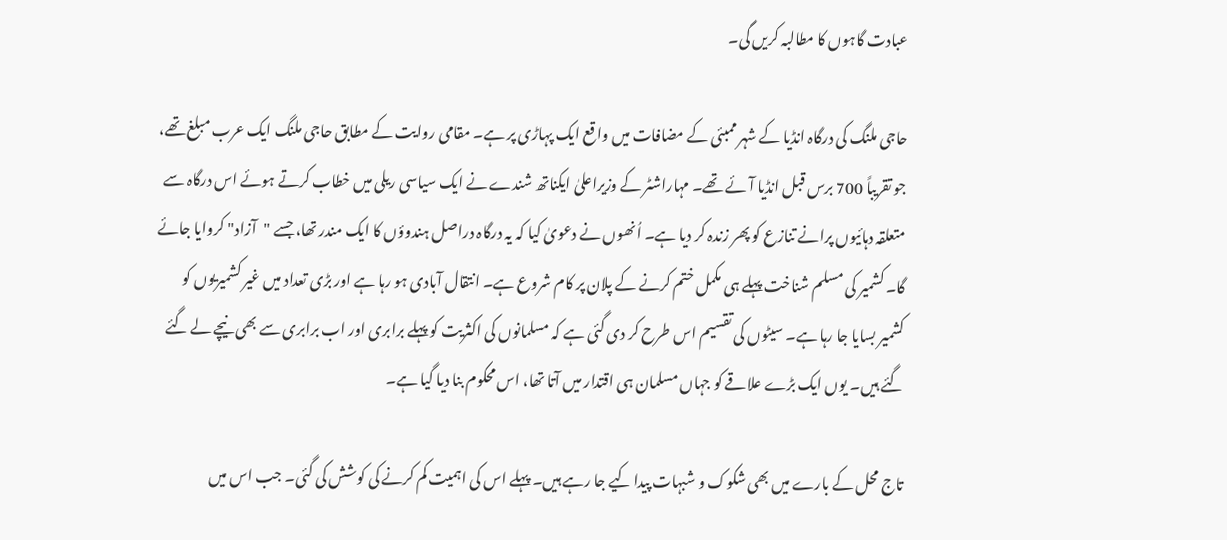عبادت گاہوں کا مطالبہ کریں گی۔

حاجی ملنگ کی درگاہ انڈیا کے شہر ممبئی کے مضافات میں واقع ایک پہاڑی پر ہے۔ مقامی روایت کے مطابق حاجی ملنگ ایک عرب مبلغ تھے، جو تقریباً 700 برس قبل انڈیا آئے تھے۔ مہاراشٹر کے وزیراعلیٰ ایکناتھ شندے نے ایک سیاسی ریلی میں خطاب کرتے ہوئے اس درگاہ سے متعلقہ دہائیوں پرانے تنازع کو پھر زندہ کر دیا ہے۔ اُنھوں نے دعویٰ کیا کہ یہ درگاہ دراصل ہندوؤں کا ایک مندر تھا، جسے "آزاد" کروایا جائے گا۔ کشمیر کی مسلم شناخت پہلے ہی مکمل ختم کرنے کے پلان پر کام شروع ہے۔ انتقال آبادی ہو رہا ہے اور بڑی تعداد میں غیر کشمیریوں کو کشمیر بسایا جا رہا ہے۔ سیٹوں کی تقسیم اس طرح کر دی گئی ہے کہ مسلمانوں کی اکثریت کو پہلے برابری اور اب برابری سے بھی نیچے لے گئے گئے ہیں۔ یوں ایک بڑے علاقے کو جہاں مسلمان ہی اقتدار میں آتا تھا، اس محکوم بنا دیا گیا ہے۔

تاج محل کے بارے میں بھی شکوک و شبہات پیدا کیے جا رہے ہیں۔ پہلے اس کی اہمیت کم کرنے کی کوشش کی گئی۔ جب اس میں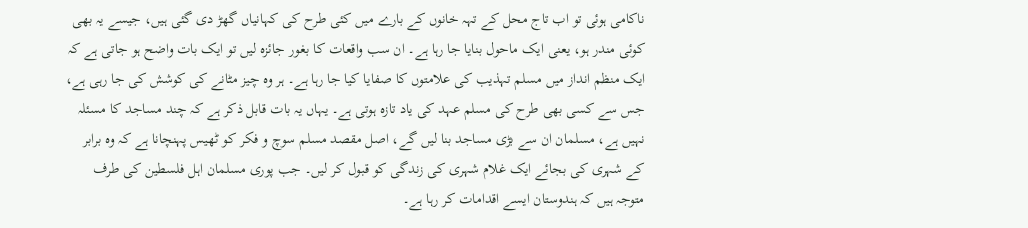ناکامی ہوئی تو اب تاج محل کے تہہ خانوں کے بارے میں کئی طرح کی کہانیاں گھڑ دی گئی ہیں، جیسے یہ بھی کوئی مندر ہو، یعنی ایک ماحول بنایا جا رہا ہے۔ ان سب واقعات کا بغور جائزہ لیں تو ایک بات واضح ہو جاتی ہے کہ ایک منظم انداز میں مسلم تہذیب کی علامتوں کا صفایا کیا جا رہا ہے۔ ہر وہ چیز مٹانے کی کوشش کی جا رہی ہے، جس سے کسی بھی طرح کی مسلم عہد کی یاد تازہ ہوتی ہے۔ یہاں یہ بات قابل ذکر ہے کہ چند مساجد کا مسئلہ نہیں ہے، مسلمان ان سے بڑی مساجد بنا لیں گے، اصل مقصد مسلم سوچ و فکر کو ٹھیس پہنچانا ہے کہ وہ برابر کے شہری کی بجائے ایک غلام شہری کی زندگی کو قبول کر لیں۔ جب پوری مسلمان اہل فلسطین کی طرف متوجہ ہیں کہ ہندوستان ایسے اقدامات کر رہا ہے۔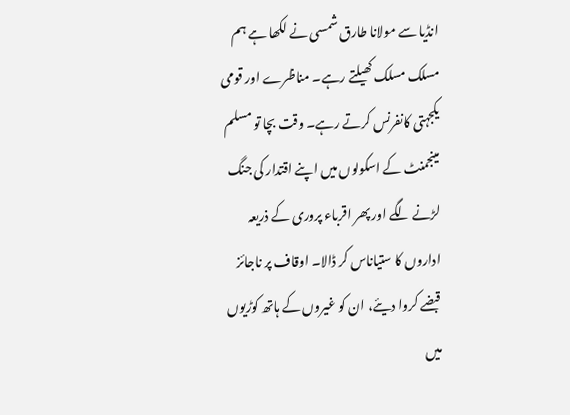انڈیا سے مولانا طارق شمسی نے لکھا ہے ہم مسلک مسلک کھیلتے رہے۔ مناظرے اور قومی یکجہتی کانفرنس کرتے رہے۔ وقت بچا تو مسلم مینجمنٹ کے اسکولوں میں اپنے اقتدار کی جنگ لڑنے لگے اور پھر اقرباء پروری کے ذریعہ اداروں کا ستیاناس کر ڈالا۔ اوقاف پر ناجائز قبضے کروا دیئے، ان کو غیروں کے ہاتھ کوڑیوں میں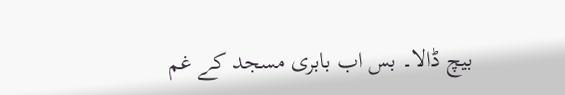بیچ ڈالا۔ بس اب بابری مسجد کے غم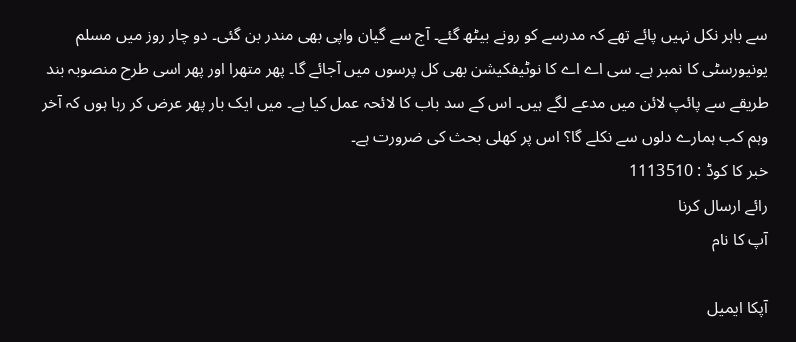سے باہر نکل نہیں پائے تھے کہ مدرسے کو رونے بیٹھ گئے۔ آج سے گیان واپی بھی مندر بن‌ گئی۔ دو چار روز میں مسلم یونیورسٹی کا نمبر ہے۔ سی اے اے کا نوٹیفکیشن بھی کل پرسوں میں آجائے گا۔ پھر متھرا اور پھر اسی طرح منصوبہ بند طریقے سے پائپ لائن میں مدعے لگے ہیں۔ اس کے سد باب کا لائحہ عمل کیا ہے۔ میں ایک بار پھر عرض کر رہا ہوں کہ آخر وہم کب ہمارے دلوں سے نکلے گا؟ اس پر کھلی بحث کی ضرورت ہے۔
خبر کا کوڈ : 1113510
رائے ارسال کرنا
آپ کا نام

آپکا ایمیل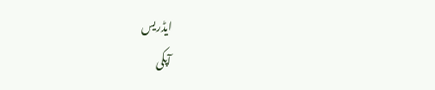ایڈریس
آپکی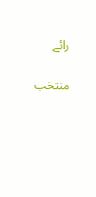رائے

منتخب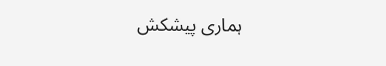ہماری پیشکش